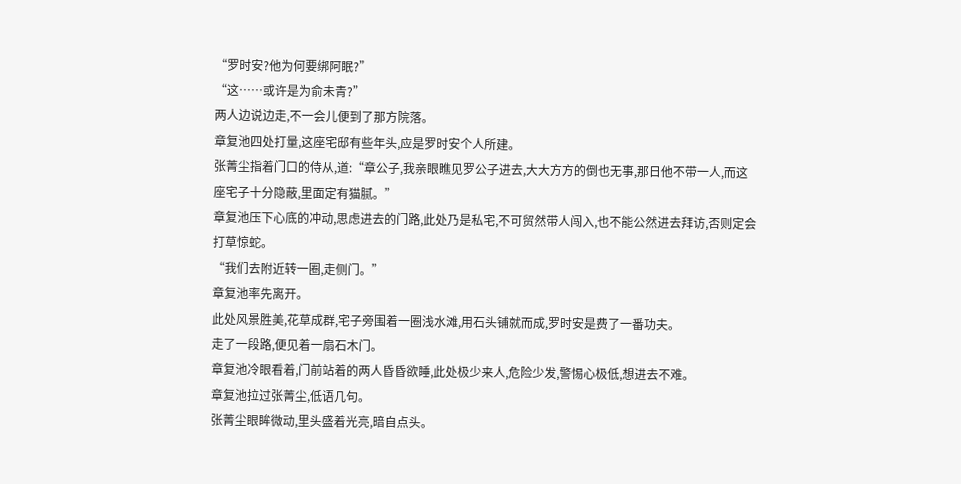“罗时安?他为何要绑阿眠?”
“这……或许是为俞未青?”
两人边说边走,不一会儿便到了那方院落。
章复池四处打量,这座宅邸有些年头,应是罗时安个人所建。
张菁尘指着门口的侍从,道:“章公子,我亲眼瞧见罗公子进去,大大方方的倒也无事,那日他不带一人,而这座宅子十分隐蔽,里面定有猫腻。”
章复池压下心底的冲动,思虑进去的门路,此处乃是私宅,不可贸然带人闯入,也不能公然进去拜访,否则定会打草惊蛇。
“我们去附近转一圈,走侧门。”
章复池率先离开。
此处风景胜美,花草成群,宅子旁围着一圈浅水滩,用石头铺就而成,罗时安是费了一番功夫。
走了一段路,便见着一扇石木门。
章复池冷眼看着,门前站着的两人昏昏欲睡,此处极少来人,危险少发,警惕心极低,想进去不难。
章复池拉过张菁尘,低语几句。
张菁尘眼眸微动,里头盛着光亮,暗自点头。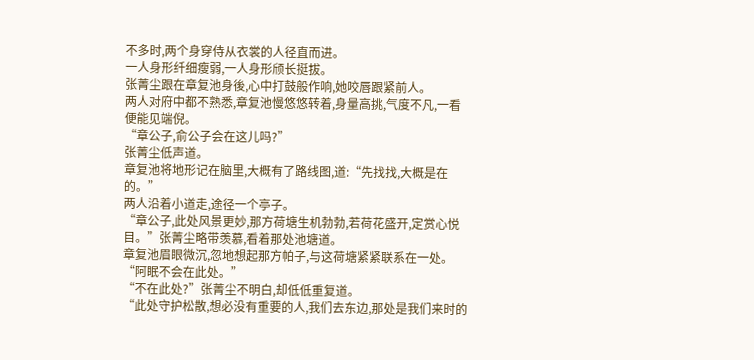不多时,两个身穿侍从衣裳的人径直而进。
一人身形纤细瘦弱,一人身形颀长挺拔。
张菁尘跟在章复池身後,心中打鼓般作响,她咬唇跟紧前人。
两人对府中都不熟悉,章复池慢悠悠转着,身量高挑,气度不凡,一看便能见端倪。
“章公子,俞公子会在这儿吗?”
张菁尘低声道。
章复池将地形记在脑里,大概有了路线图,道:“先找找,大概是在的。”
两人沿着小道走,途径一个亭子。
“章公子,此处风景更妙,那方荷塘生机勃勃,若荷花盛开,定赏心悦目。”张菁尘略带羡慕,看着那处池塘道。
章复池眉眼微沉,忽地想起那方帕子,与这荷塘紧紧联系在一处。
“阿眠不会在此处。”
“不在此处?”张菁尘不明白,却低低重复道。
“此处守护松散,想必没有重要的人,我们去东边,那处是我们来时的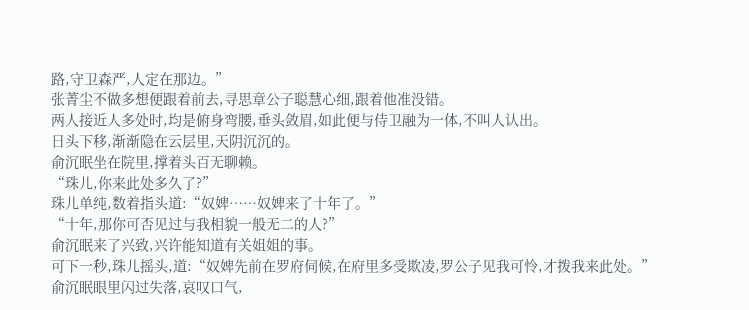路,守卫森严,人定在那边。”
张菁尘不做多想便跟着前去,寻思章公子聪慧心细,跟着他准没错。
两人接近人多处时,均是俯身弯腰,垂头敛眉,如此便与侍卫融为一体,不叫人认出。
日头下移,渐渐隐在云层里,天阴沉沉的。
俞沉眠坐在院里,撑着头百无聊赖。
“珠儿,你来此处多久了?”
珠儿单纯,数着指头道:“奴婢……奴婢来了十年了。”
“十年,那你可否见过与我相貌一般无二的人?”
俞沉眠来了兴致,兴许能知道有关姐姐的事。
可下一秒,珠儿摇头,道:“奴婢先前在罗府伺候,在府里多受欺凌,罗公子见我可怜,才拨我来此处。”
俞沉眠眼里闪过失落,哀叹口气,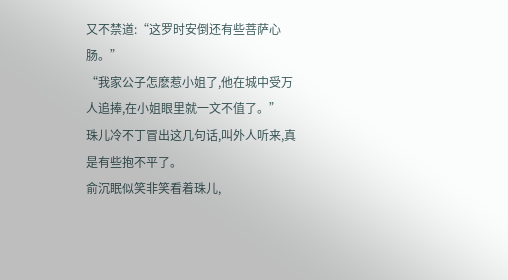又不禁道:“这罗时安倒还有些菩萨心肠。”
“我家公子怎麽惹小姐了,他在城中受万人追捧,在小姐眼里就一文不值了。”
珠儿冷不丁冒出这几句话,叫外人听来,真是有些抱不平了。
俞沉眠似笑非笑看着珠儿,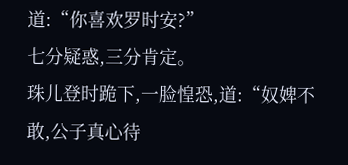道:“你喜欢罗时安?”
七分疑惑,三分肯定。
珠儿登时跪下,一脸惶恐,道:“奴婢不敢,公子真心待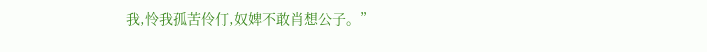我,怜我孤苦伶仃,奴婢不敢肖想公子。”